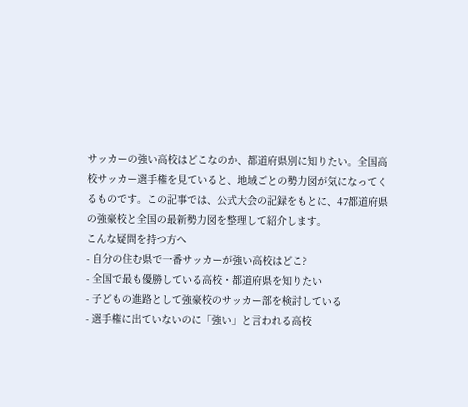サッカーの強い高校はどこなのか、都道府県別に知りたい。全国高校サッカー選手権を見ていると、地域ごとの勢力図が気になってくるものです。この記事では、公式大会の記録をもとに、47都道府県の強豪校と全国の最新勢力図を整理して紹介します。
こんな疑問を持つ方へ
- 自分の住む県で一番サッカーが強い高校はどこ?
- 全国で最も優勝している高校・都道府県を知りたい
- 子どもの進路として強豪校のサッカー部を検討している
- 選手権に出ていないのに「強い」と言われる高校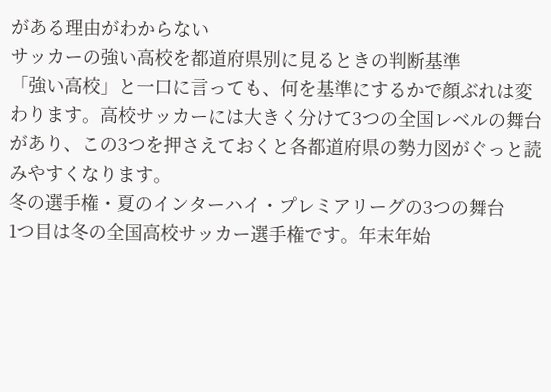がある理由がわからない
サッカーの強い高校を都道府県別に見るときの判断基準
「強い高校」と一口に言っても、何を基準にするかで顔ぶれは変わります。高校サッカーには大きく分けて3つの全国レベルの舞台があり、この3つを押さえておくと各都道府県の勢力図がぐっと読みやすくなります。
冬の選手権・夏のインターハイ・プレミアリーグの3つの舞台
1つ目は冬の全国高校サッカー選手権です。年末年始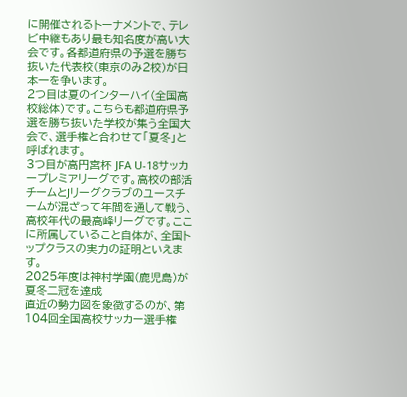に開催されるトーナメントで、テレビ中継もあり最も知名度が高い大会です。各都道府県の予選を勝ち抜いた代表校(東京のみ2校)が日本一を争います。
2つ目は夏のインターハイ(全国高校総体)です。こちらも都道府県予選を勝ち抜いた学校が集う全国大会で、選手権と合わせて「夏冬」と呼ばれます。
3つ目が高円宮杯 JFA U-18サッカープレミアリーグです。高校の部活チームとJリーグクラブのユースチームが混ざって年間を通して戦う、高校年代の最高峰リーグです。ここに所属していること自体が、全国トップクラスの実力の証明といえます。
2025年度は神村学園(鹿児島)が夏冬二冠を達成
直近の勢力図を象徴するのが、第104回全国高校サッカー選手権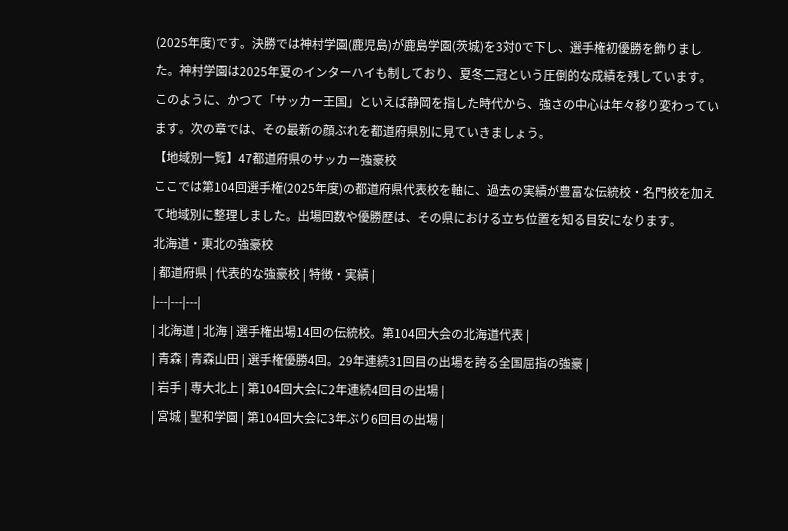(2025年度)です。決勝では神村学園(鹿児島)が鹿島学園(茨城)を3対0で下し、選手権初優勝を飾りました。神村学園は2025年夏のインターハイも制しており、夏冬二冠という圧倒的な成績を残しています。
このように、かつて「サッカー王国」といえば静岡を指した時代から、強さの中心は年々移り変わっています。次の章では、その最新の顔ぶれを都道府県別に見ていきましょう。
【地域別一覧】47都道府県のサッカー強豪校
ここでは第104回選手権(2025年度)の都道府県代表校を軸に、過去の実績が豊富な伝統校・名門校を加えて地域別に整理しました。出場回数や優勝歴は、その県における立ち位置を知る目安になります。
北海道・東北の強豪校
| 都道府県 | 代表的な強豪校 | 特徴・実績 |
|---|---|---|
| 北海道 | 北海 | 選手権出場14回の伝統校。第104回大会の北海道代表 |
| 青森 | 青森山田 | 選手権優勝4回。29年連続31回目の出場を誇る全国屈指の強豪 |
| 岩手 | 専大北上 | 第104回大会に2年連続4回目の出場 |
| 宮城 | 聖和学園 | 第104回大会に3年ぶり6回目の出場 |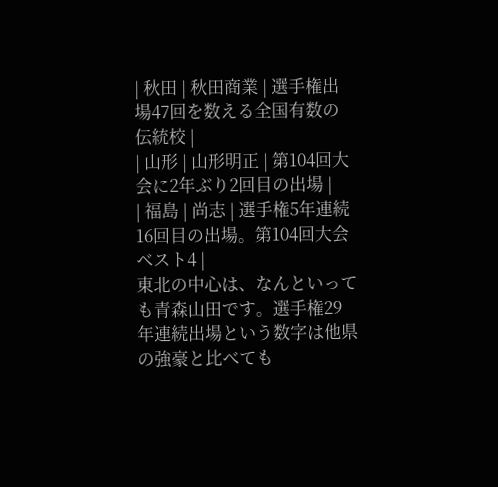| 秋田 | 秋田商業 | 選手権出場47回を数える全国有数の伝統校 |
| 山形 | 山形明正 | 第104回大会に2年ぶり2回目の出場 |
| 福島 | 尚志 | 選手権5年連続16回目の出場。第104回大会ベスト4 |
東北の中心は、なんといっても青森山田です。選手権29年連続出場という数字は他県の強豪と比べても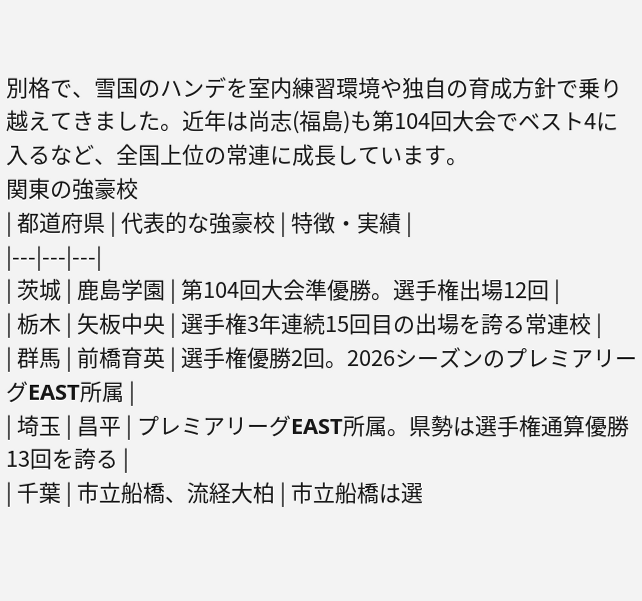別格で、雪国のハンデを室内練習環境や独自の育成方針で乗り越えてきました。近年は尚志(福島)も第104回大会でベスト4に入るなど、全国上位の常連に成長しています。
関東の強豪校
| 都道府県 | 代表的な強豪校 | 特徴・実績 |
|---|---|---|
| 茨城 | 鹿島学園 | 第104回大会準優勝。選手権出場12回 |
| 栃木 | 矢板中央 | 選手権3年連続15回目の出場を誇る常連校 |
| 群馬 | 前橋育英 | 選手権優勝2回。2026シーズンのプレミアリーグEAST所属 |
| 埼玉 | 昌平 | プレミアリーグEAST所属。県勢は選手権通算優勝13回を誇る |
| 千葉 | 市立船橋、流経大柏 | 市立船橋は選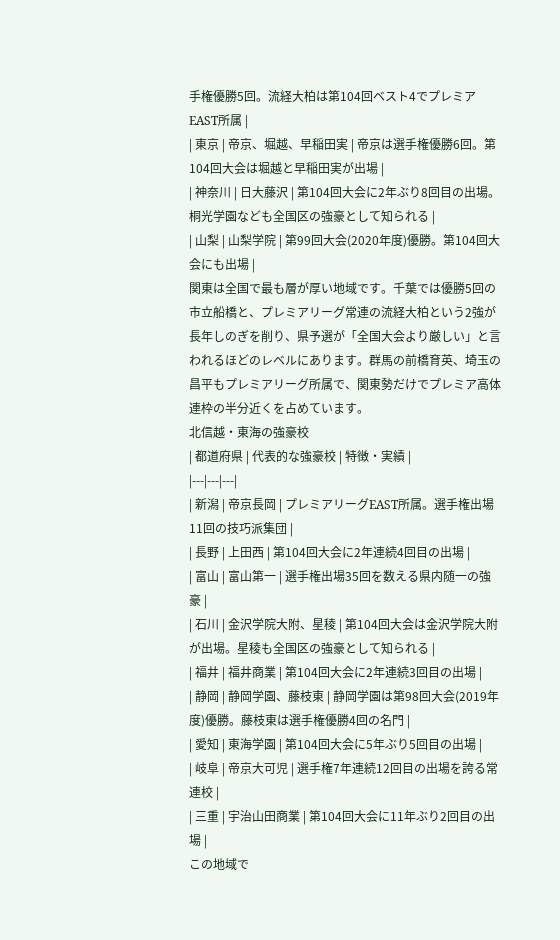手権優勝5回。流経大柏は第104回ベスト4でプレミアEAST所属 |
| 東京 | 帝京、堀越、早稲田実 | 帝京は選手権優勝6回。第104回大会は堀越と早稲田実が出場 |
| 神奈川 | 日大藤沢 | 第104回大会に2年ぶり8回目の出場。桐光学園なども全国区の強豪として知られる |
| 山梨 | 山梨学院 | 第99回大会(2020年度)優勝。第104回大会にも出場 |
関東は全国で最も層が厚い地域です。千葉では優勝5回の市立船橋と、プレミアリーグ常連の流経大柏という2強が長年しのぎを削り、県予選が「全国大会より厳しい」と言われるほどのレベルにあります。群馬の前橋育英、埼玉の昌平もプレミアリーグ所属で、関東勢だけでプレミア高体連枠の半分近くを占めています。
北信越・東海の強豪校
| 都道府県 | 代表的な強豪校 | 特徴・実績 |
|---|---|---|
| 新潟 | 帝京長岡 | プレミアリーグEAST所属。選手権出場11回の技巧派集団 |
| 長野 | 上田西 | 第104回大会に2年連続4回目の出場 |
| 富山 | 富山第一 | 選手権出場35回を数える県内随一の強豪 |
| 石川 | 金沢学院大附、星稜 | 第104回大会は金沢学院大附が出場。星稜も全国区の強豪として知られる |
| 福井 | 福井商業 | 第104回大会に2年連続3回目の出場 |
| 静岡 | 静岡学園、藤枝東 | 静岡学園は第98回大会(2019年度)優勝。藤枝東は選手権優勝4回の名門 |
| 愛知 | 東海学園 | 第104回大会に5年ぶり5回目の出場 |
| 岐阜 | 帝京大可児 | 選手権7年連続12回目の出場を誇る常連校 |
| 三重 | 宇治山田商業 | 第104回大会に11年ぶり2回目の出場 |
この地域で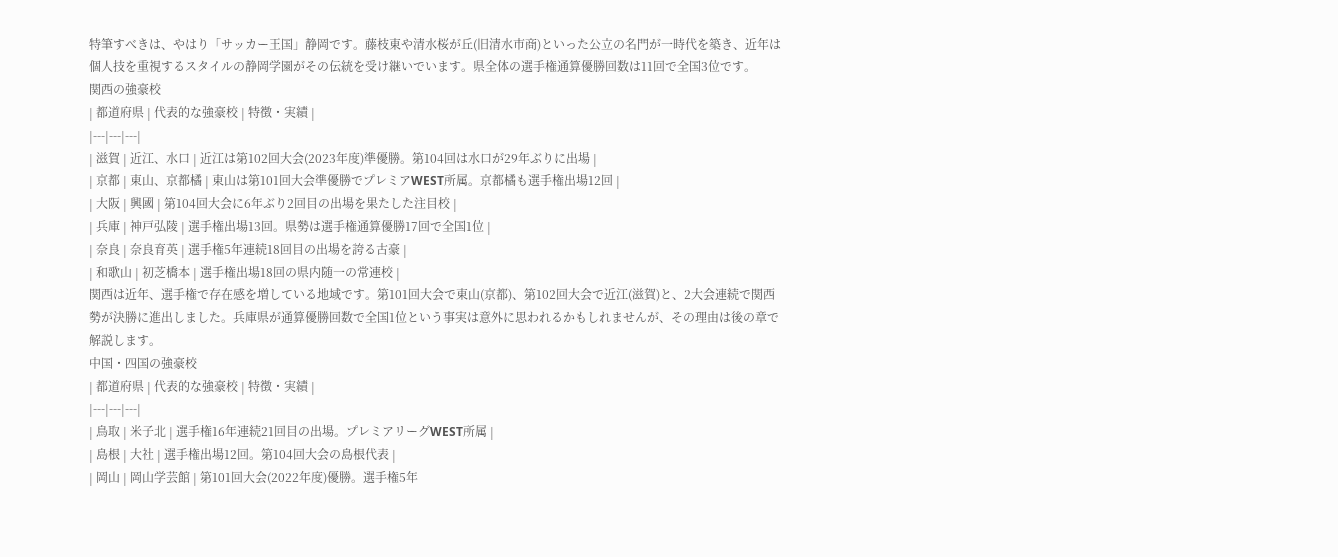特筆すべきは、やはり「サッカー王国」静岡です。藤枝東や清水桜が丘(旧清水市商)といった公立の名門が一時代を築き、近年は個人技を重視するスタイルの静岡学園がその伝統を受け継いでいます。県全体の選手権通算優勝回数は11回で全国3位です。
関西の強豪校
| 都道府県 | 代表的な強豪校 | 特徴・実績 |
|---|---|---|
| 滋賀 | 近江、水口 | 近江は第102回大会(2023年度)準優勝。第104回は水口が29年ぶりに出場 |
| 京都 | 東山、京都橘 | 東山は第101回大会準優勝でプレミアWEST所属。京都橘も選手権出場12回 |
| 大阪 | 興國 | 第104回大会に6年ぶり2回目の出場を果たした注目校 |
| 兵庫 | 神戸弘陵 | 選手権出場13回。県勢は選手権通算優勝17回で全国1位 |
| 奈良 | 奈良育英 | 選手権5年連続18回目の出場を誇る古豪 |
| 和歌山 | 初芝橋本 | 選手権出場18回の県内随一の常連校 |
関西は近年、選手権で存在感を増している地域です。第101回大会で東山(京都)、第102回大会で近江(滋賀)と、2大会連続で関西勢が決勝に進出しました。兵庫県が通算優勝回数で全国1位という事実は意外に思われるかもしれませんが、その理由は後の章で解説します。
中国・四国の強豪校
| 都道府県 | 代表的な強豪校 | 特徴・実績 |
|---|---|---|
| 鳥取 | 米子北 | 選手権16年連続21回目の出場。プレミアリーグWEST所属 |
| 島根 | 大社 | 選手権出場12回。第104回大会の島根代表 |
| 岡山 | 岡山学芸館 | 第101回大会(2022年度)優勝。選手権5年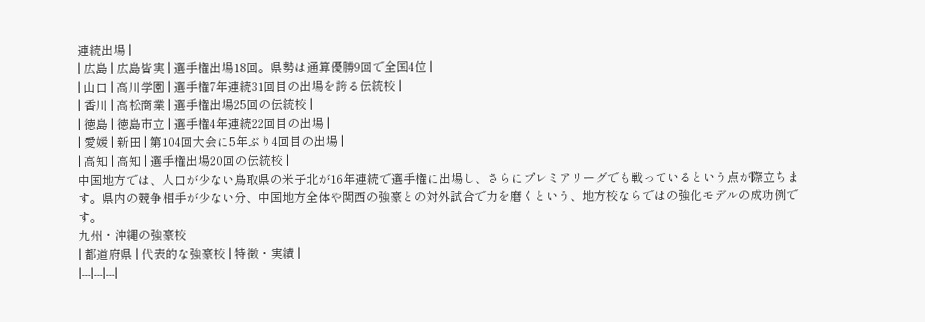連続出場 |
| 広島 | 広島皆実 | 選手権出場18回。県勢は通算優勝9回で全国4位 |
| 山口 | 高川学園 | 選手権7年連続31回目の出場を誇る伝統校 |
| 香川 | 高松商業 | 選手権出場25回の伝統校 |
| 徳島 | 徳島市立 | 選手権4年連続22回目の出場 |
| 愛媛 | 新田 | 第104回大会に5年ぶり4回目の出場 |
| 高知 | 高知 | 選手権出場20回の伝統校 |
中国地方では、人口が少ない鳥取県の米子北が16年連続で選手権に出場し、さらにプレミアリーグでも戦っているという点が際立ちます。県内の競争相手が少ない分、中国地方全体や関西の強豪との対外試合で力を磨くという、地方校ならではの強化モデルの成功例です。
九州・沖縄の強豪校
| 都道府県 | 代表的な強豪校 | 特徴・実績 |
|---|---|---|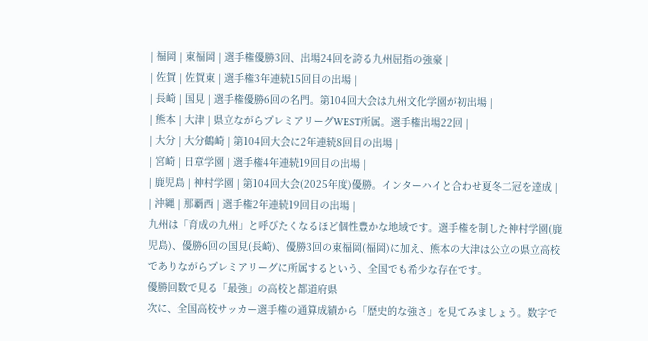| 福岡 | 東福岡 | 選手権優勝3回、出場24回を誇る九州屈指の強豪 |
| 佐賀 | 佐賀東 | 選手権3年連続15回目の出場 |
| 長崎 | 国見 | 選手権優勝6回の名門。第104回大会は九州文化学園が初出場 |
| 熊本 | 大津 | 県立ながらプレミアリーグWEST所属。選手権出場22回 |
| 大分 | 大分鶴崎 | 第104回大会に2年連続8回目の出場 |
| 宮崎 | 日章学園 | 選手権4年連続19回目の出場 |
| 鹿児島 | 神村学園 | 第104回大会(2025年度)優勝。インターハイと合わせ夏冬二冠を達成 |
| 沖縄 | 那覇西 | 選手権2年連続19回目の出場 |
九州は「育成の九州」と呼びたくなるほど個性豊かな地域です。選手権を制した神村学園(鹿児島)、優勝6回の国見(長崎)、優勝3回の東福岡(福岡)に加え、熊本の大津は公立の県立高校でありながらプレミアリーグに所属するという、全国でも希少な存在です。
優勝回数で見る「最強」の高校と都道府県
次に、全国高校サッカー選手権の通算成績から「歴史的な強さ」を見てみましょう。数字で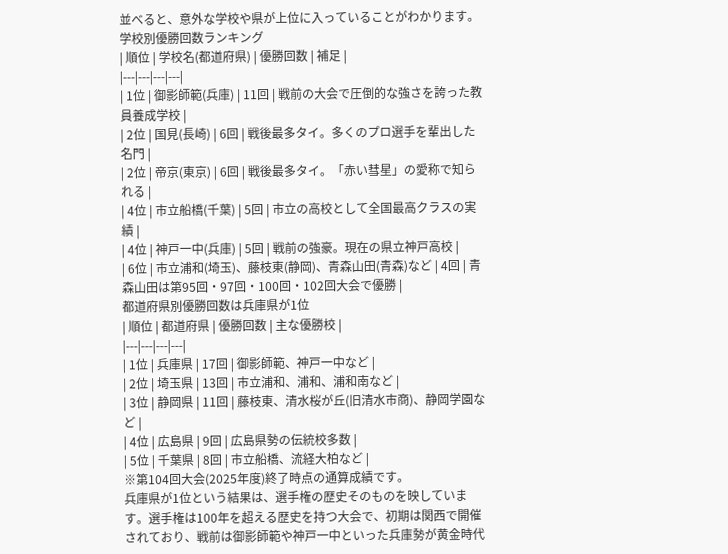並べると、意外な学校や県が上位に入っていることがわかります。
学校別優勝回数ランキング
| 順位 | 学校名(都道府県) | 優勝回数 | 補足 |
|---|---|---|---|
| 1位 | 御影師範(兵庫) | 11回 | 戦前の大会で圧倒的な強さを誇った教員養成学校 |
| 2位 | 国見(長崎) | 6回 | 戦後最多タイ。多くのプロ選手を輩出した名門 |
| 2位 | 帝京(東京) | 6回 | 戦後最多タイ。「赤い彗星」の愛称で知られる |
| 4位 | 市立船橋(千葉) | 5回 | 市立の高校として全国最高クラスの実績 |
| 4位 | 神戸一中(兵庫) | 5回 | 戦前の強豪。現在の県立神戸高校 |
| 6位 | 市立浦和(埼玉)、藤枝東(静岡)、青森山田(青森)など | 4回 | 青森山田は第95回・97回・100回・102回大会で優勝 |
都道府県別優勝回数は兵庫県が1位
| 順位 | 都道府県 | 優勝回数 | 主な優勝校 |
|---|---|---|---|
| 1位 | 兵庫県 | 17回 | 御影師範、神戸一中など |
| 2位 | 埼玉県 | 13回 | 市立浦和、浦和、浦和南など |
| 3位 | 静岡県 | 11回 | 藤枝東、清水桜が丘(旧清水市商)、静岡学園など |
| 4位 | 広島県 | 9回 | 広島県勢の伝統校多数 |
| 5位 | 千葉県 | 8回 | 市立船橋、流経大柏など |
※第104回大会(2025年度)終了時点の通算成績です。
兵庫県が1位という結果は、選手権の歴史そのものを映しています。選手権は100年を超える歴史を持つ大会で、初期は関西で開催されており、戦前は御影師範や神戸一中といった兵庫勢が黄金時代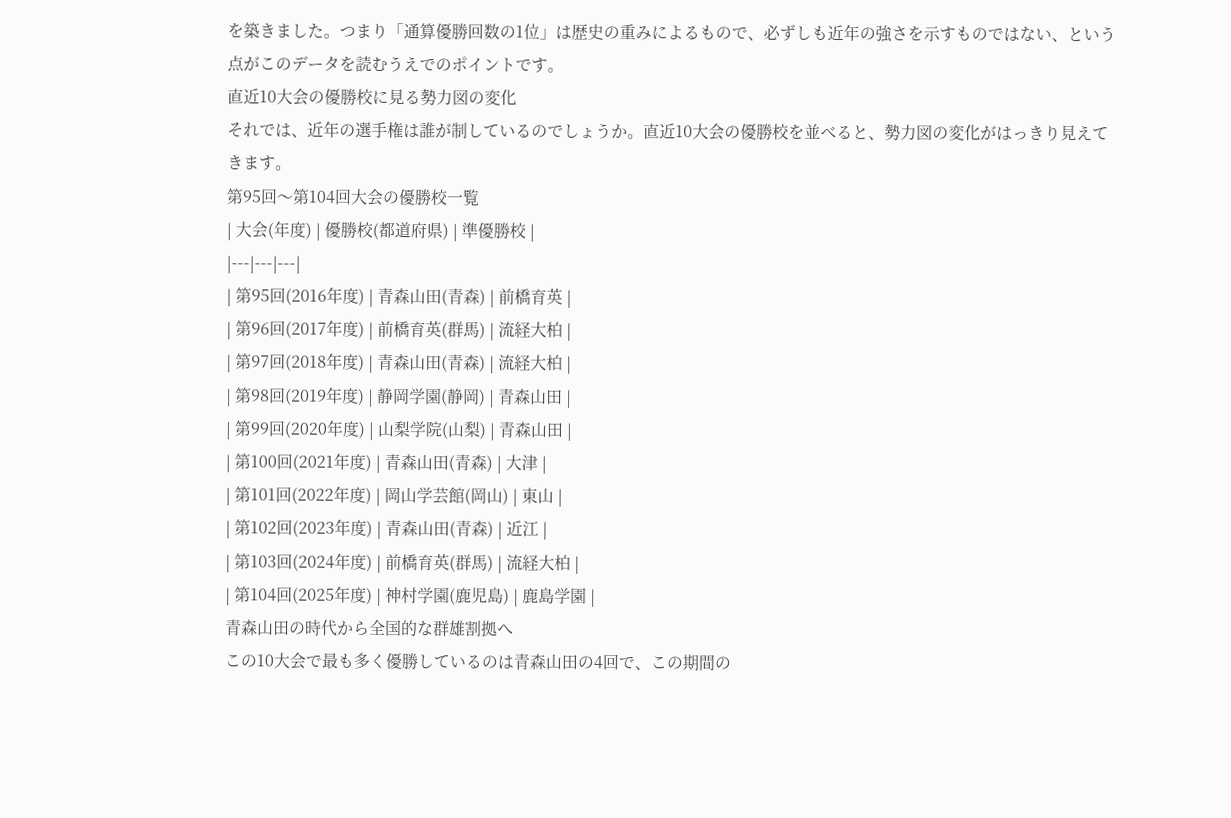を築きました。つまり「通算優勝回数の1位」は歴史の重みによるもので、必ずしも近年の強さを示すものではない、という点がこのデータを読むうえでのポイントです。
直近10大会の優勝校に見る勢力図の変化
それでは、近年の選手権は誰が制しているのでしょうか。直近10大会の優勝校を並べると、勢力図の変化がはっきり見えてきます。
第95回〜第104回大会の優勝校一覧
| 大会(年度) | 優勝校(都道府県) | 準優勝校 |
|---|---|---|
| 第95回(2016年度) | 青森山田(青森) | 前橋育英 |
| 第96回(2017年度) | 前橋育英(群馬) | 流経大柏 |
| 第97回(2018年度) | 青森山田(青森) | 流経大柏 |
| 第98回(2019年度) | 静岡学園(静岡) | 青森山田 |
| 第99回(2020年度) | 山梨学院(山梨) | 青森山田 |
| 第100回(2021年度) | 青森山田(青森) | 大津 |
| 第101回(2022年度) | 岡山学芸館(岡山) | 東山 |
| 第102回(2023年度) | 青森山田(青森) | 近江 |
| 第103回(2024年度) | 前橋育英(群馬) | 流経大柏 |
| 第104回(2025年度) | 神村学園(鹿児島) | 鹿島学園 |
青森山田の時代から全国的な群雄割拠へ
この10大会で最も多く優勝しているのは青森山田の4回で、この期間の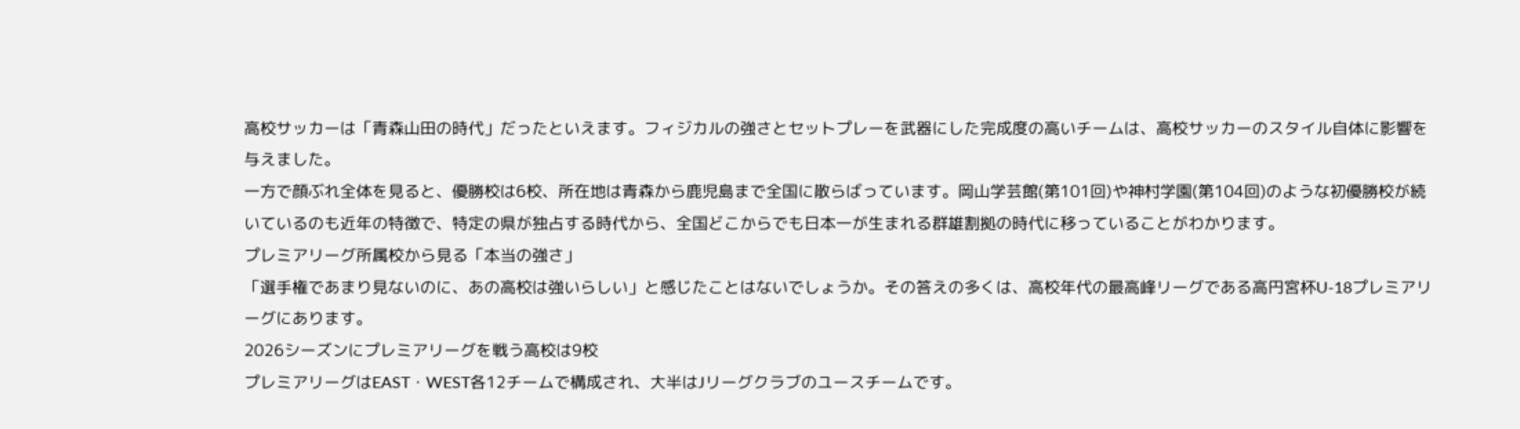高校サッカーは「青森山田の時代」だったといえます。フィジカルの強さとセットプレーを武器にした完成度の高いチームは、高校サッカーのスタイル自体に影響を与えました。
一方で顔ぶれ全体を見ると、優勝校は6校、所在地は青森から鹿児島まで全国に散らばっています。岡山学芸館(第101回)や神村学園(第104回)のような初優勝校が続いているのも近年の特徴で、特定の県が独占する時代から、全国どこからでも日本一が生まれる群雄割拠の時代に移っていることがわかります。
プレミアリーグ所属校から見る「本当の強さ」
「選手権であまり見ないのに、あの高校は強いらしい」と感じたことはないでしょうか。その答えの多くは、高校年代の最高峰リーグである高円宮杯U-18プレミアリーグにあります。
2026シーズンにプレミアリーグを戦う高校は9校
プレミアリーグはEAST・WEST各12チームで構成され、大半はJリーグクラブのユースチームです。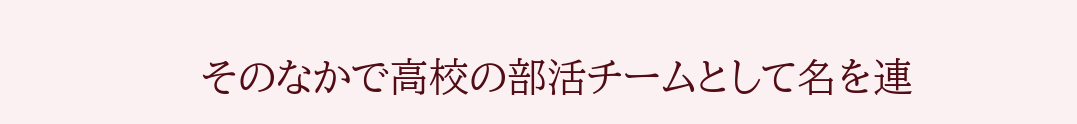そのなかで高校の部活チームとして名を連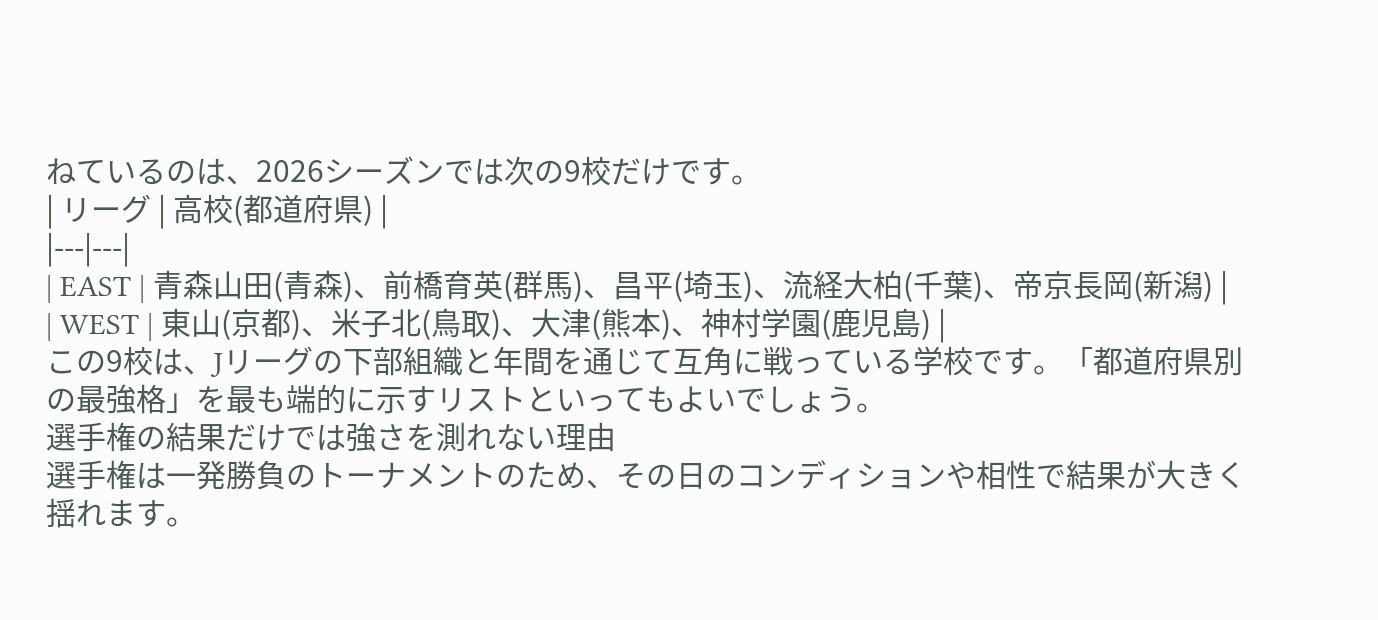ねているのは、2026シーズンでは次の9校だけです。
| リーグ | 高校(都道府県) |
|---|---|
| EAST | 青森山田(青森)、前橋育英(群馬)、昌平(埼玉)、流経大柏(千葉)、帝京長岡(新潟) |
| WEST | 東山(京都)、米子北(鳥取)、大津(熊本)、神村学園(鹿児島) |
この9校は、Jリーグの下部組織と年間を通じて互角に戦っている学校です。「都道府県別の最強格」を最も端的に示すリストといってもよいでしょう。
選手権の結果だけでは強さを測れない理由
選手権は一発勝負のトーナメントのため、その日のコンディションや相性で結果が大きく揺れます。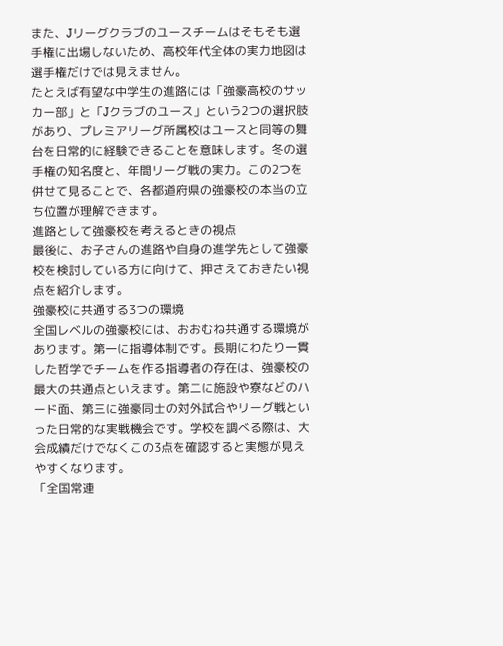また、Jリーグクラブのユースチームはそもそも選手権に出場しないため、高校年代全体の実力地図は選手権だけでは見えません。
たとえば有望な中学生の進路には「強豪高校のサッカー部」と「Jクラブのユース」という2つの選択肢があり、プレミアリーグ所属校はユースと同等の舞台を日常的に経験できることを意味します。冬の選手権の知名度と、年間リーグ戦の実力。この2つを併せて見ることで、各都道府県の強豪校の本当の立ち位置が理解できます。
進路として強豪校を考えるときの視点
最後に、お子さんの進路や自身の進学先として強豪校を検討している方に向けて、押さえておきたい視点を紹介します。
強豪校に共通する3つの環境
全国レベルの強豪校には、おおむね共通する環境があります。第一に指導体制です。長期にわたり一貫した哲学でチームを作る指導者の存在は、強豪校の最大の共通点といえます。第二に施設や寮などのハード面、第三に強豪同士の対外試合やリーグ戦といった日常的な実戦機会です。学校を調べる際は、大会成績だけでなくこの3点を確認すると実態が見えやすくなります。
「全国常連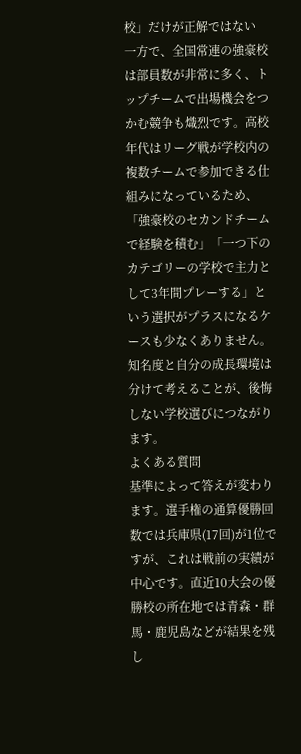校」だけが正解ではない
一方で、全国常連の強豪校は部員数が非常に多く、トップチームで出場機会をつかむ競争も熾烈です。高校年代はリーグ戦が学校内の複数チームで参加できる仕組みになっているため、「強豪校のセカンドチームで経験を積む」「一つ下のカテゴリーの学校で主力として3年間プレーする」という選択がプラスになるケースも少なくありません。知名度と自分の成長環境は分けて考えることが、後悔しない学校選びにつながります。
よくある質問
基準によって答えが変わります。選手権の通算優勝回数では兵庫県(17回)が1位ですが、これは戦前の実績が中心です。直近10大会の優勝校の所在地では青森・群馬・鹿児島などが結果を残し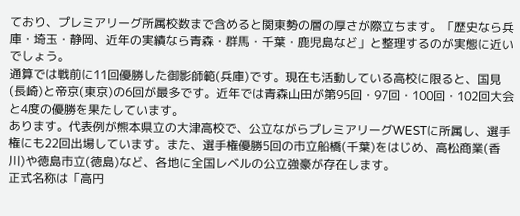ており、プレミアリーグ所属校数まで含めると関東勢の層の厚さが際立ちます。「歴史なら兵庫・埼玉・静岡、近年の実績なら青森・群馬・千葉・鹿児島など」と整理するのが実態に近いでしょう。
通算では戦前に11回優勝した御影師範(兵庫)です。現在も活動している高校に限ると、国見(長崎)と帝京(東京)の6回が最多です。近年では青森山田が第95回・97回・100回・102回大会と4度の優勝を果たしています。
あります。代表例が熊本県立の大津高校で、公立ながらプレミアリーグWESTに所属し、選手権にも22回出場しています。また、選手権優勝5回の市立船橋(千葉)をはじめ、高松商業(香川)や徳島市立(徳島)など、各地に全国レベルの公立強豪が存在します。
正式名称は「高円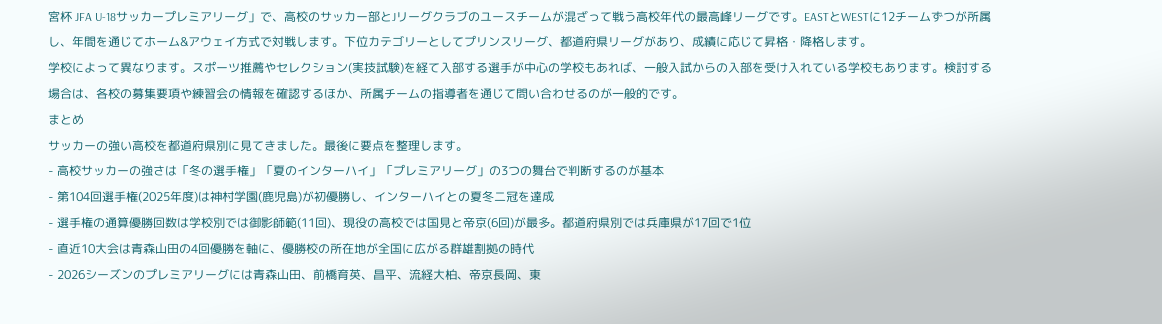宮杯 JFA U-18サッカープレミアリーグ」で、高校のサッカー部とJリーグクラブのユースチームが混ざって戦う高校年代の最高峰リーグです。EASTとWESTに12チームずつが所属し、年間を通じてホーム&アウェイ方式で対戦します。下位カテゴリーとしてプリンスリーグ、都道府県リーグがあり、成績に応じて昇格・降格します。
学校によって異なります。スポーツ推薦やセレクション(実技試験)を経て入部する選手が中心の学校もあれば、一般入試からの入部を受け入れている学校もあります。検討する場合は、各校の募集要項や練習会の情報を確認するほか、所属チームの指導者を通じて問い合わせるのが一般的です。
まとめ
サッカーの強い高校を都道府県別に見てきました。最後に要点を整理します。
- 高校サッカーの強さは「冬の選手権」「夏のインターハイ」「プレミアリーグ」の3つの舞台で判断するのが基本
- 第104回選手権(2025年度)は神村学園(鹿児島)が初優勝し、インターハイとの夏冬二冠を達成
- 選手権の通算優勝回数は学校別では御影師範(11回)、現役の高校では国見と帝京(6回)が最多。都道府県別では兵庫県が17回で1位
- 直近10大会は青森山田の4回優勝を軸に、優勝校の所在地が全国に広がる群雄割拠の時代
- 2026シーズンのプレミアリーグには青森山田、前橋育英、昌平、流経大柏、帝京長岡、東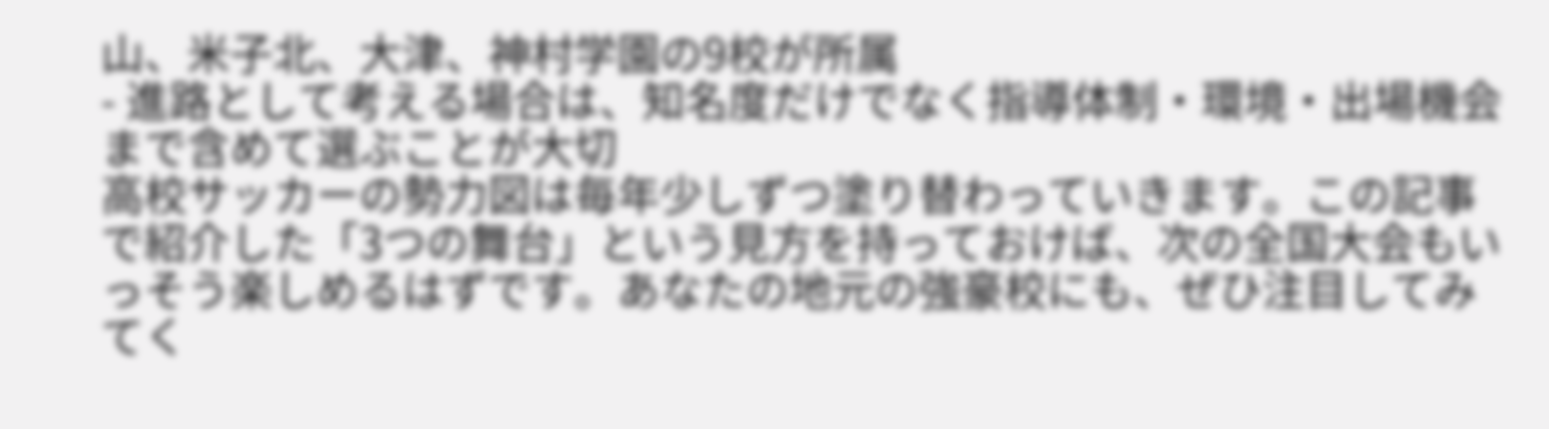山、米子北、大津、神村学園の9校が所属
- 進路として考える場合は、知名度だけでなく指導体制・環境・出場機会まで含めて選ぶことが大切
高校サッカーの勢力図は毎年少しずつ塗り替わっていきます。この記事で紹介した「3つの舞台」という見方を持っておけば、次の全国大会もいっそう楽しめるはずです。あなたの地元の強豪校にも、ぜひ注目してみてく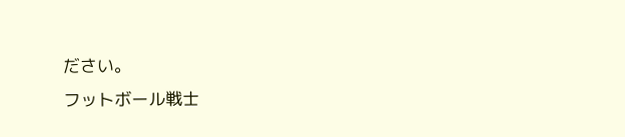ださい。
フットボール戦士